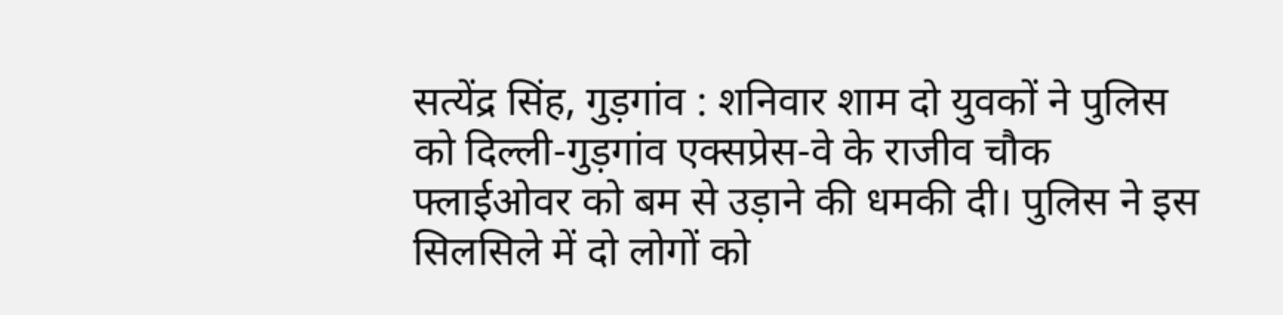सत्येंद्र सिंह, गुड़गांव : शनिवार शाम दो युवकों ने पुलिस को दिल्ली-गुड़गांव एक्सप्रेस-वे के राजीव चौक फ्लाईओवर को बम से उड़ाने की धमकी दी। पुलिस ने इस सिलसिले में दो लोगों को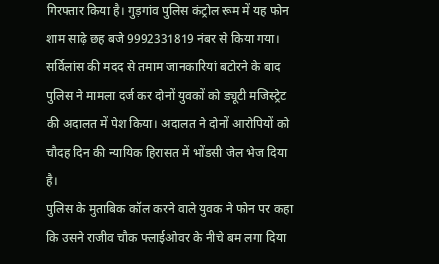गिरफ्तार किया है। गुड़गांव पुलिस कंट्रोल रूम में यह फोन शाम साढ़े छह बजे 9992331819 नंबर से किया गया। सर्विलांस की मदद से तमाम जानकारियां बटोरने के बाद पुलिस ने मामला दर्ज कर दोनों युवकों को ड्यूटी मजिस्ट्रेट की अदालत में पेश किया। अदालत ने दोनों आरोपियों को चौदह दिन की न्यायिक हिरासत में भोंडसी जेल भेज दिया है।
पुलिस के मुताबिक कॉल करने वाले युवक ने फोन पर कहा कि उसने राजीव चौक फ्लाईओवर के नीचे बम लगा दिया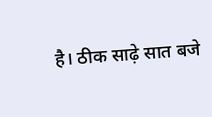है। ठीक साढ़े सात बजे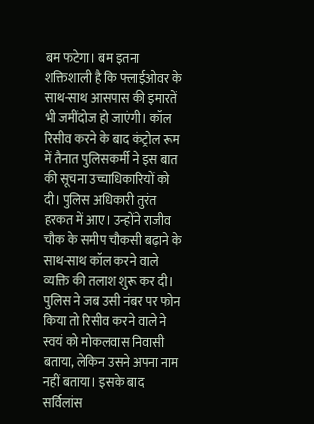बम फटेगा। बम इतना शक्तिशाली है कि फ्लाईओवर के साथ-साथ आसपास की इमारतें भी जमींदोज हो जाएंगी। कॉल रिसीव करने के बाद कंट्रोल रूम में तैनात पुलिसकर्मी ने इस बात की सूचना उच्चाधिकारियों को दी। पुलिस अधिकारी तुरंत हरकत में आए। उन्होंने राजीव चौक के समीप चौकसी बढ़ाने के साथ-साथ कॉल करने वाले व्यक्ति की तलाश शुरू कर दी। पुलिस ने जब उसी नंबर पर फोन किया तो रिसीव करने वाले ने स्वयं को मोकलवास निवासी बताया, लेकिन उसने अपना नाम नहीं बताया। इसके बाद सर्विलांस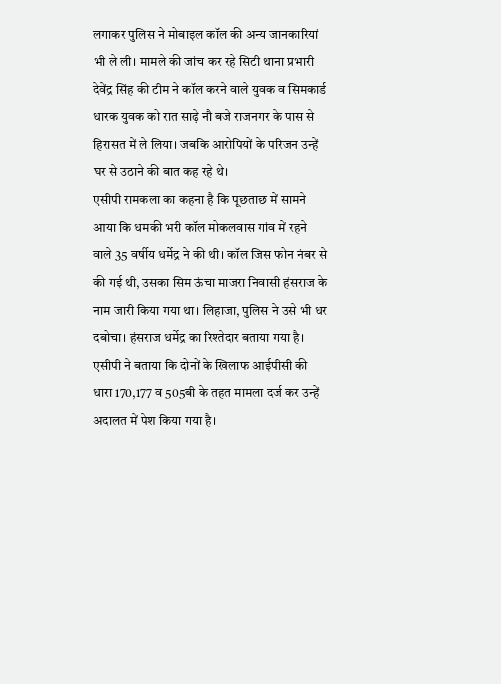लगाकर पुलिस ने मोबाइल कॉल की अन्य जानकारियां भी ले ली। मामले की जांच कर रहे सिटी थाना प्रभारी देवेंद्र सिंह की टीम ने कॉल करने वाले युवक व सिमकार्ड धारक युवक को रात साढ़े नौ बजे राजनगर के पास से हिरासत में ले लिया। जबकि आरोपियों के परिजन उन्हें घर से उठाने की बात कह रहे थे।
एसीपी रामकला का कहना है कि पूछताछ में सामने आया कि धमकी भरी कॉल मोकलवास गांव में रहने वाले 35 वर्षीय धर्मेद्र ने की थी। कॉल जिस फोन नंबर से की गई थी, उसका सिम ऊंचा माजरा निवासी हंसराज के नाम जारी किया गया था। लिहाजा, पुलिस ने उसे भी धर दबोचा। हंसराज धर्मेद्र का रिश्तेदार बताया गया है। एसीपी ने बताया कि दोनों के खिलाफ आईपीसी की धारा 170,177 व 505बी के तहत मामला दर्ज कर उन्हें अदालत में पेश किया गया है।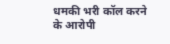धमकी भरी कॉल करने के आरोपी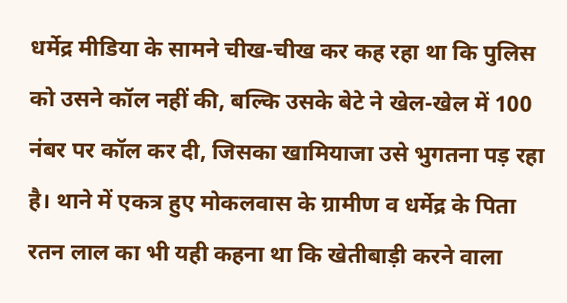धर्मेद्र मीडिया के सामने चीख-चीख कर कह रहा था कि पुलिस को उसने कॉल नहीं की, बल्कि उसके बेटे ने खेल-खेल में 100 नंबर पर कॉल कर दी, जिसका खामियाजा उसे भुगतना पड़ रहा है। थाने में एकत्र हुए मोकलवास के ग्रामीण व धर्मेद्र के पिता रतन लाल का भी यही कहना था कि खेतीबाड़ी करने वाला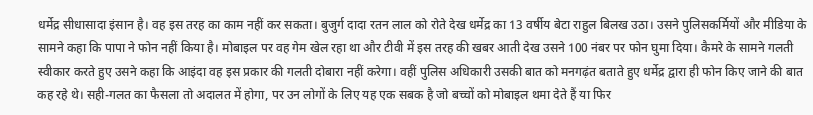धर्मेद्र सीधासादा इंसान है। वह इस तरह का काम नहीं कर सकता। बुजुर्ग दादा रतन लाल को रोते देख धर्मेद्र का 13 वर्षीय बेटा राहुल बिलख उठा। उसने पुलिसकर्मियों और मीडिया के सामने कहा कि पापा ने फोन नहीं किया है। मोबाइल पर वह गेम खेल रहा था और टीवी में इस तरह की खबर आती देख उसने 100 नंबर पर फोन घुमा दिया। कैमरे के सामने गलती स्वीकार करते हुए उसने कहा कि आइंदा वह इस प्रकार की गलती दोबारा नहीं करेगा। वहीं पुलिस अधिकारी उसकी बात को मनगढ़ंत बताते हुए धर्मेद्र द्वारा ही फोन किए जाने की बात कह रहे थे। सही-गलत का फैसला तो अदालत में होगा, पर उन लोगों के लिए यह एक सबक है जो बच्चों को मोबाइल थमा देते हैं या फिर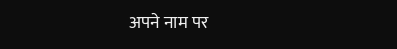अपने नाम पर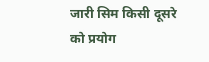जारी सिम किसी दूसरे को प्रयोग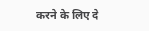करने के लिए दे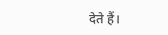देते हैं।